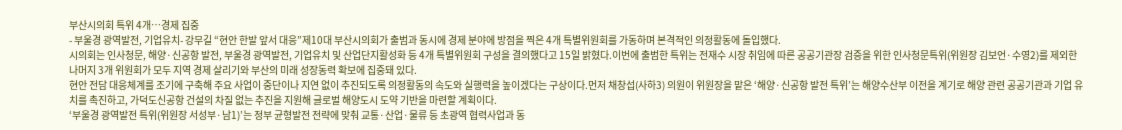부산시의회 특위 4개…경제 집중
- 부울경 광역발전, 기업유치- 강무길 “현안 한발 앞서 대응”제10대 부산시의회가 출범과 동시에 경제 분야에 방점을 찍은 4개 특별위원회를 가동하며 본격적인 의정활동에 돌입했다.
시의회는 인사청문, 해양·신공항 발전, 부울경 광역발전, 기업유치 및 산업단지활성화 등 4개 특별위원회 구성을 결의했다고 15일 밝혔다.이번에 출범한 특위는 전재수 시장 취임에 따른 공공기관장 검증을 위한 인사청문특위(위원장 김보언·수영2)를 제외한 나머지 3개 위원회가 모두 지역 경제 살리기와 부산의 미래 성장동력 확보에 집중돼 있다.
현안 전담 대응체계를 조기에 구축해 주요 사업이 중단이나 지연 없이 추진되도록 의정활동의 속도와 실행력을 높이겠다는 구상이다.먼저 채창섭(사하3) 의원이 위원장을 맡은 ‘해양·신공항 발전 특위’는 해양수산부 이전을 계기로 해양 관련 공공기관과 기업 유치를 촉진하고, 가덕도신공항 건설의 차질 없는 추진을 지원해 글로벌 해양도시 도약 기반을 마련할 계획이다.
‘부울경 광역발전 특위(위원장 서성부·남1)’는 정부 균형발전 전략에 맞춰 교통·산업·물류 등 초광역 협력사업과 동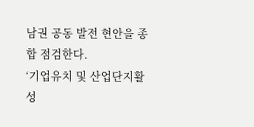남권 공동 발전 현안을 종합 점검한다.
‘기업유치 및 산업단지활성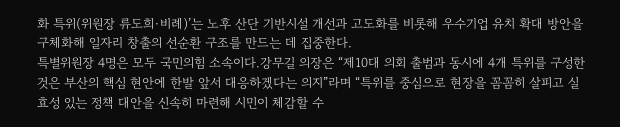화 특위(위원장 류도희·비례)’는 노후 산단 기반시설 개선과 고도화를 비롯해 우수기업 유치 확대 방안을 구체화해 일자리 창출의 선순환 구조를 만드는 데 집중한다.
특별위원장 4명은 모두 국민의힘 소속이다.강무길 의장은 “제10대 의회 출범과 동시에 4개 특위를 구성한 것은 부산의 핵심 현안에 한발 앞서 대응하겠다는 의지”라며 “특위를 중심으로 현장을 꼼꼼히 살피고 실효성 있는 정책 대안을 신속히 마련해 시민이 체감할 수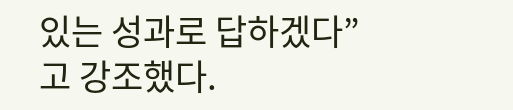있는 성과로 답하겠다”고 강조했다.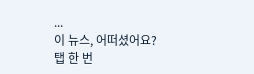...
이 뉴스, 어떠셨어요?
탭 한 번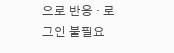으로 반응 · 로그인 불필요